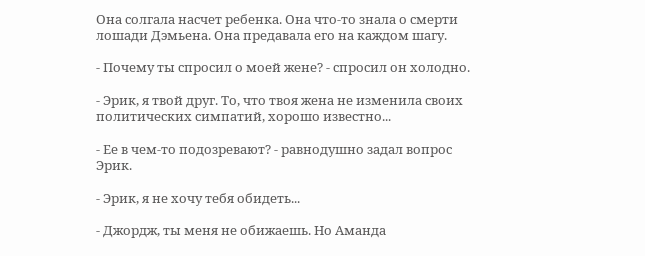Она солгала насчет ребенка. Она что-то знала о смерти лошади Дэмьена. Она предавала его на каждом шагу.

- Почему ты спросил о моей жене? - спросил он холодно.

- Эрик, я твой друг. То, что твоя жена не изменила своих политических симпатий, хорошо известно...

- Ее в чем-то подозревают? - равнодушно задал вопрос Эрик.

- Эрик, я не хочу тебя обидеть...

- Джордж, ты меня не обижаешь. Но Аманда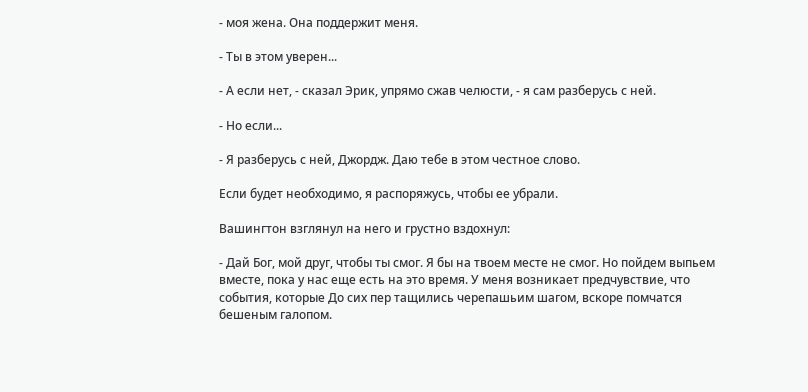- моя жена. Она поддержит меня.

- Ты в этом уверен...

- А если нет, - сказал Эрик, упрямо сжав челюсти, - я сам разберусь с ней.

- Но если...

- Я разберусь с ней, Джордж. Даю тебе в этом честное слово.

Если будет необходимо, я распоряжусь, чтобы ее убрали.

Вашингтон взглянул на него и грустно вздохнул:

- Дай Бог, мой друг, чтобы ты смог. Я бы на твоем месте не смог. Но пойдем выпьем вместе, пока у нас еще есть на это время. У меня возникает предчувствие, что события, которые До сих пер тащились черепашьим шагом, вскоре помчатся бешеным галопом.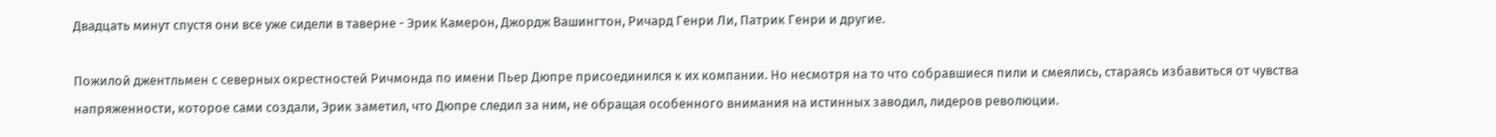Двадцать минут спустя они все уже сидели в таверне - Эрик Камерон, Джордж Вашингтон, Ричард Генри Ли, Патрик Генри и другие.

Пожилой джентльмен с северных окрестностей Ричмонда по имени Пьер Дюпре присоединился к их компании. Но несмотря на то что собравшиеся пили и смеялись, стараясь избавиться от чувства напряженности, которое сами создали, Эрик заметил, что Дюпре следил за ним, не обращая особенного внимания на истинных заводил, лидеров революции.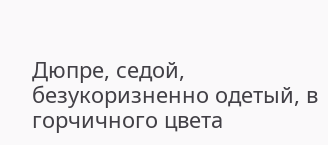Дюпре, седой, безукоризненно одетый, в горчичного цвета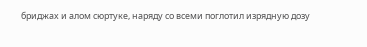бриджах и алом сюртуке, наряду со всеми поглотил изрядную дозу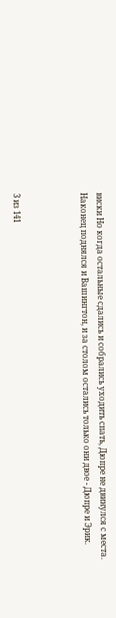виски Но когда остальные сдались и собрались уходить спать, Дюпре не двинулся с места. Наконец поднялся и Вашингтон, и за столом остались только они двое - Дюпре и Эрик.



3 из 141